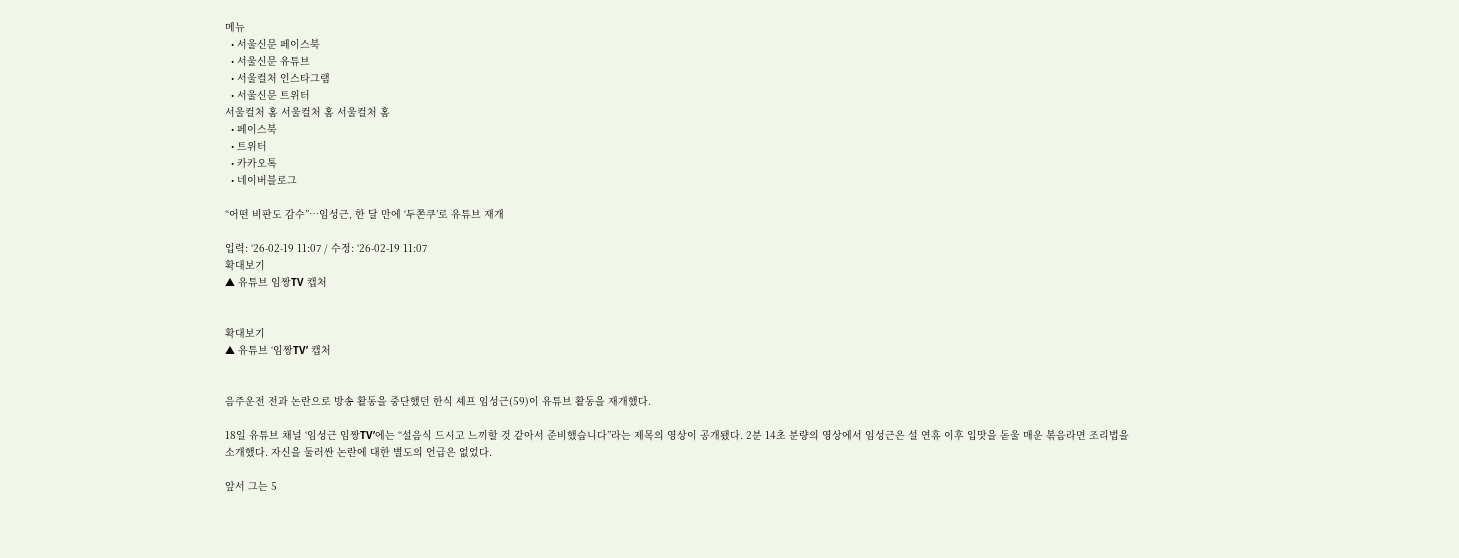메뉴
  • 서울신문 페이스북
  • 서울신문 유튜브
  • 서울컬처 인스타그램
  • 서울신문 트위터
서울컬처 홈 서울컬처 홈 서울컬처 홈
  • 페이스북
  • 트위터
  • 카카오톡
  • 네이버블로그

“어떤 비판도 감수”…임성근, 한 달 만에 ‘두쫀쿠’로 유튜브 재개

입력: ‘26-02-19 11:07 / 수정: ‘26-02-19 11:07
확대보기
▲ 유튜브 임짱TV 캡처


확대보기
▲ 유튜브 ‘임짱TV’ 캡처


음주운전 전과 논란으로 방송 활동을 중단했던 한식 셰프 임성근(59)이 유튜브 활동을 재개했다.

18일 유튜브 채널 ‘임성근 임짱TV’에는 “설음식 드시고 느끼할 것 같아서 준비했습니다”라는 제목의 영상이 공개됐다. 2분 14초 분량의 영상에서 임성근은 설 연휴 이후 입맛을 돋울 매운 볶음라면 조리법을 소개했다. 자신을 둘러싼 논란에 대한 별도의 언급은 없었다.

앞서 그는 5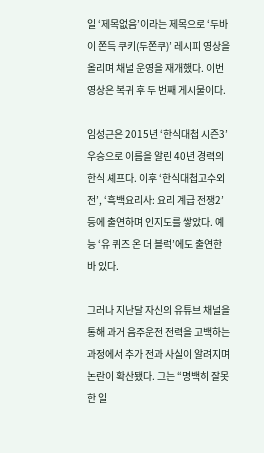일 ‘제목없음’이라는 제목으로 ‘두바이 쫀득 쿠키(두쫀쿠)’ 레시피 영상을 올리며 채널 운영을 재개했다. 이번 영상은 복귀 후 두 번째 게시물이다.

임성근은 2015년 ‘한식대첩 시즌3’ 우승으로 이름을 알린 40년 경력의 한식 셰프다. 이후 ‘한식대첩고수외전’, ‘흑백요리사: 요리 계급 전쟁2’ 등에 출연하며 인지도를 쌓았다. 예능 ‘유 퀴즈 온 더 블럭’에도 출연한 바 있다.

그러나 지난달 자신의 유튜브 채널을 통해 과거 음주운전 전력을 고백하는 과정에서 추가 전과 사실이 알려지며 논란이 확산됐다. 그는 “명백히 잘못한 일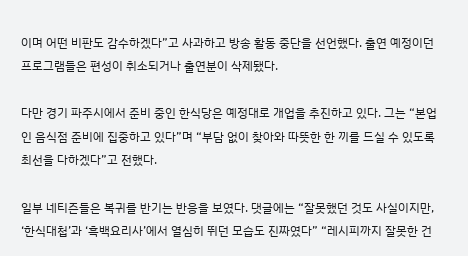이며 어떤 비판도 감수하겠다”고 사과하고 방송 활동 중단을 선언했다. 출연 예정이던 프로그램들은 편성이 취소되거나 출연분이 삭제됐다.

다만 경기 파주시에서 준비 중인 한식당은 예정대로 개업을 추진하고 있다. 그는 “본업인 음식점 준비에 집중하고 있다”며 “부담 없이 찾아와 따뜻한 한 끼를 드실 수 있도록 최선을 다하겠다”고 전했다.

일부 네티즌들은 복귀를 반기는 반응을 보였다. 댓글에는 “잘못했던 것도 사실이지만, ‘한식대첩’과 ‘흑백요리사’에서 열심히 뛰던 모습도 진짜였다” “레시피까지 잘못한 건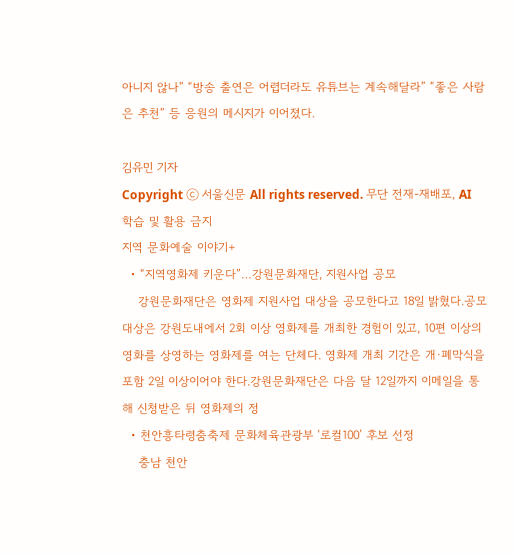아니지 않나” “방송 출연은 어렵더라도 유튜브는 계속해달라” “좋은 사람은 추천” 등 응원의 메시지가 이어졌다.

김유민 기자
Copyright ⓒ 서울신문 All rights reserved. 무단 전재-재배포, AI 학습 및 활용 금지
지역 문화예술 이야기+
  • “지역영화제 키운다”…강원문화재단, 지원사업 공모
    강원문화재단은 영화제 지원사업 대상을 공모한다고 18일 밝혔다.공모 대상은 강원도내에서 2회 이상 영화제를 개최한 경험이 있고, 10편 이상의 영화를 상영하는 영화제를 여는 단체다. 영화제 개최 기간은 개·폐막식을 포함 2일 이상이어야 한다.강원문화재단은 다음 달 12일까지 이메일을 통해 신청받은 뒤 영화제의 정
  • 천안흥타령춤축제 문화체육관광부 ‘로컬100’ 후보 선정
    충남 천안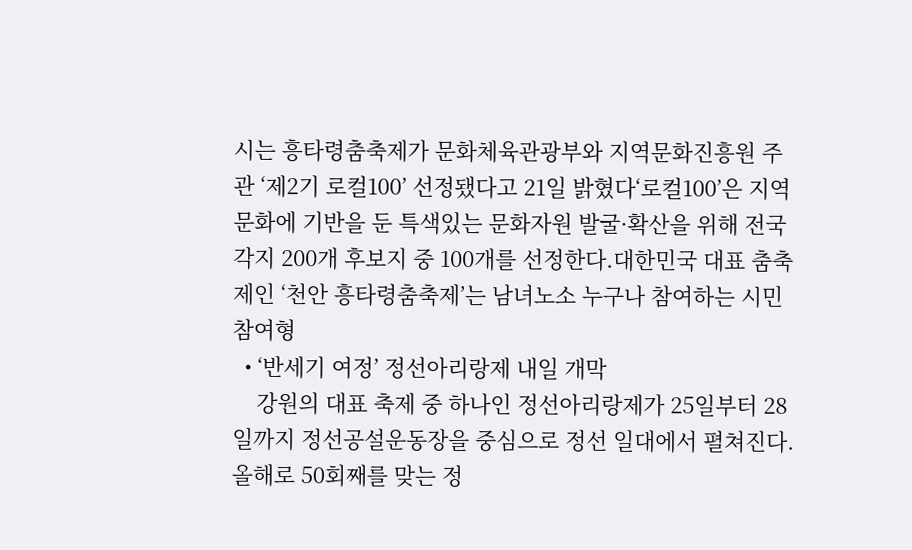시는 흥타령춤축제가 문화체육관광부와 지역문화진흥원 주관 ‘제2기 로컬100’ 선정됐다고 21일 밝혔다‘로컬100’은 지역문화에 기반을 둔 특색있는 문화자원 발굴·확산을 위해 전국 각지 200개 후보지 중 100개를 선정한다.대한민국 대표 춤축제인 ‘천안 흥타령춤축제’는 남녀노소 누구나 참여하는 시민참여형
  • ‘반세기 여정’ 정선아리랑제 내일 개막
    강원의 대표 축제 중 하나인 정선아리랑제가 25일부터 28일까지 정선공설운동장을 중심으로 정선 일대에서 펼쳐진다.올해로 50회째를 맞는 정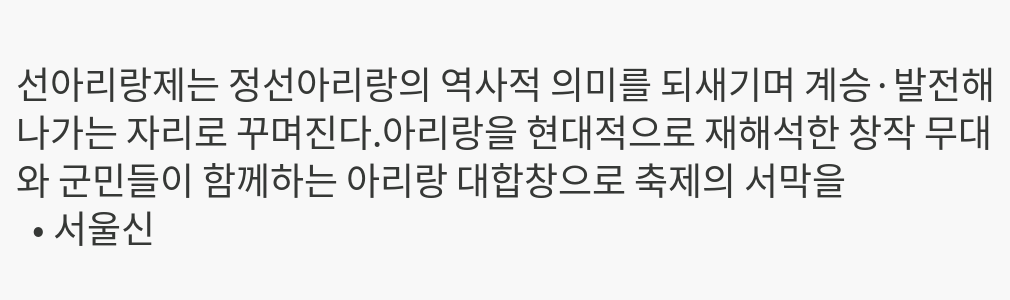선아리랑제는 정선아리랑의 역사적 의미를 되새기며 계승·발전해 나가는 자리로 꾸며진다.아리랑을 현대적으로 재해석한 창작 무대와 군민들이 함께하는 아리랑 대합창으로 축제의 서막을
  • 서울신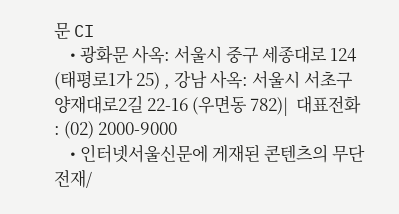문 CI
    • 광화문 사옥: 서울시 중구 세종대로 124 (태평로1가 25) , 강남 사옥: 서울시 서초구 양재대로2길 22-16 (우면동 782)|  대표전화 : (02) 2000-9000
    • 인터넷서울신문에 게재된 콘텐츠의 무단 전재/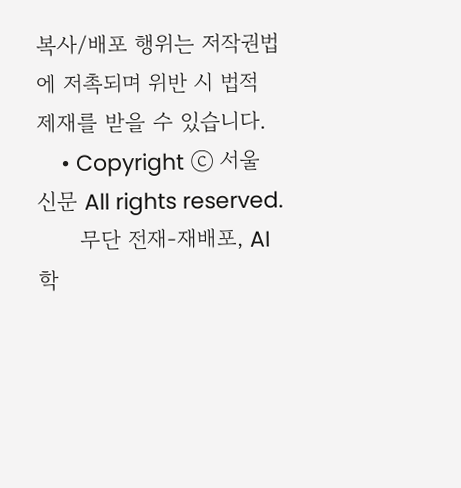복사/배포 행위는 저작권법에 저촉되며 위반 시 법적 제재를 받을 수 있습니다.
    • Copyright ⓒ 서울신문 All rights reserved.
      무단 전재-재배포, AI 학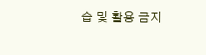습 및 활용 금지